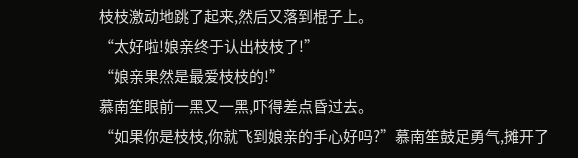枝枝激动地跳了起来,然后又落到棍子上。
“太好啦!娘亲终于认出枝枝了!”
“娘亲果然是最爱枝枝的!”
慕南笙眼前一黑又一黑,吓得差点昏过去。
“如果你是枝枝,你就飞到娘亲的手心好吗?”慕南笙鼓足勇气,摊开了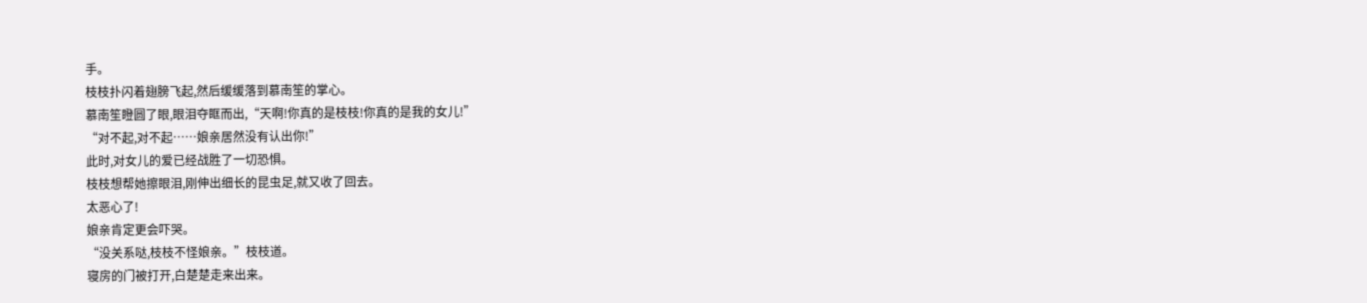手。
枝枝扑闪着翅膀飞起,然后缓缓落到慕南笙的掌心。
慕南笙瞪圆了眼,眼泪夺眶而出,“天啊!你真的是枝枝!你真的是我的女儿!”
“对不起,对不起……娘亲居然没有认出你!”
此时,对女儿的爱已经战胜了一切恐惧。
枝枝想帮她擦眼泪,刚伸出细长的昆虫足,就又收了回去。
太恶心了!
娘亲肯定更会吓哭。
“没关系哒,枝枝不怪娘亲。”枝枝道。
寝房的门被打开,白楚楚走来出来。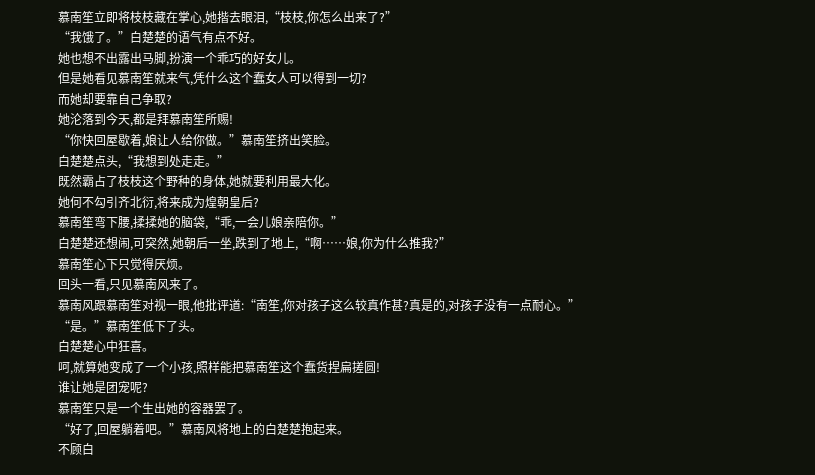慕南笙立即将枝枝藏在掌心,她揩去眼泪,“枝枝,你怎么出来了?”
“我饿了。”白楚楚的语气有点不好。
她也想不出露出马脚,扮演一个乖巧的好女儿。
但是她看见慕南笙就来气,凭什么这个蠢女人可以得到一切?
而她却要靠自己争取?
她沦落到今天,都是拜慕南笙所赐!
“你快回屋歇着,娘让人给你做。”慕南笙挤出笑脸。
白楚楚点头,“我想到处走走。”
既然霸占了枝枝这个野种的身体,她就要利用最大化。
她何不勾引齐北衍,将来成为煌朝皇后?
慕南笙弯下腰,揉揉她的脑袋,“乖,一会儿娘亲陪你。”
白楚楚还想闹,可突然,她朝后一坐,跌到了地上,“啊……娘,你为什么推我?”
慕南笙心下只觉得厌烦。
回头一看,只见慕南风来了。
慕南风跟慕南笙对视一眼,他批评道:“南笙,你对孩子这么较真作甚?真是的,对孩子没有一点耐心。”
“是。”慕南笙低下了头。
白楚楚心中狂喜。
呵,就算她变成了一个小孩,照样能把慕南笙这个蠢货捏扁搓圆!
谁让她是团宠呢?
慕南笙只是一个生出她的容器罢了。
“好了,回屋躺着吧。”慕南风将地上的白楚楚抱起来。
不顾白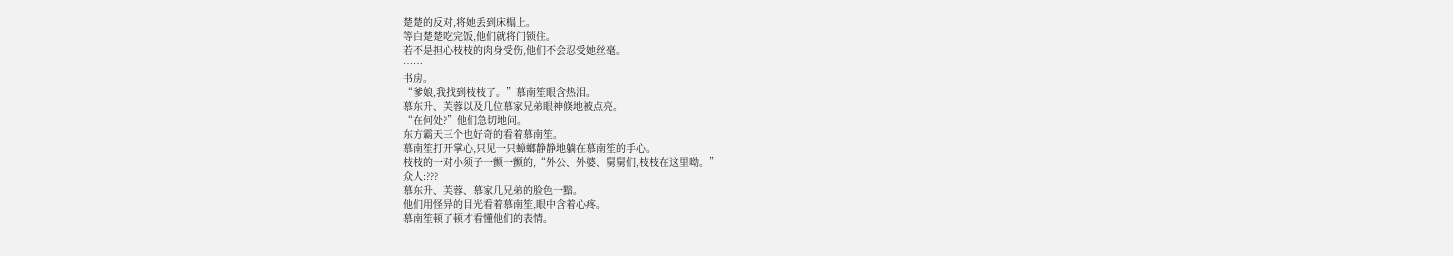楚楚的反对,将她丢到床榻上。
等白楚楚吃完饭,他们就将门锁住。
若不是担心枝枝的肉身受伤,他们不会忍受她丝毫。
……
书房。
“爹娘,我找到枝枝了。”慕南笙眼含热泪。
慕东升、芙蓉以及几位慕家兄弟眼神倏地被点亮。
“在何处?”他们急切地问。
东方霸天三个也好奇的看着慕南笙。
慕南笙打开掌心,只见一只蟑螂静静地躺在慕南笙的手心。
枝枝的一对小须子一颤一颤的,“外公、外婆、舅舅们,枝枝在这里呦。”
众人:???
慕东升、芙蓉、慕家几兄弟的脸色一黯。
他们用怪异的目光看着慕南笙,眼中含着心疼。
慕南笙顿了顿才看懂他们的表情。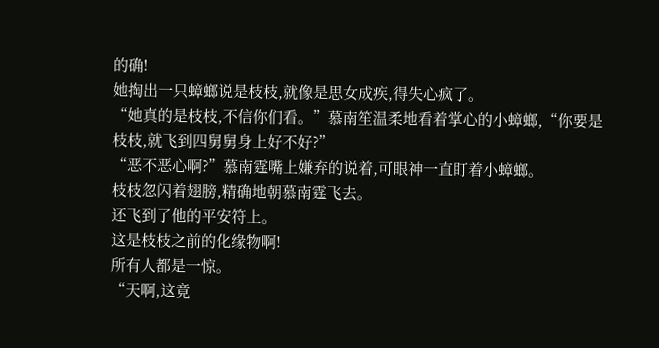的确!
她掏出一只蟑螂说是枝枝,就像是思女成疾,得失心疯了。
“她真的是枝枝,不信你们看。”慕南笙温柔地看着掌心的小蟑螂,“你要是枝枝,就飞到四舅舅身上好不好?”
“恶不恶心啊?”慕南霆嘴上嫌弃的说着,可眼神一直盯着小蟑螂。
枝枝忽闪着翅膀,精确地朝慕南霆飞去。
还飞到了他的平安符上。
这是枝枝之前的化缘物啊!
所有人都是一惊。
“天啊,这竟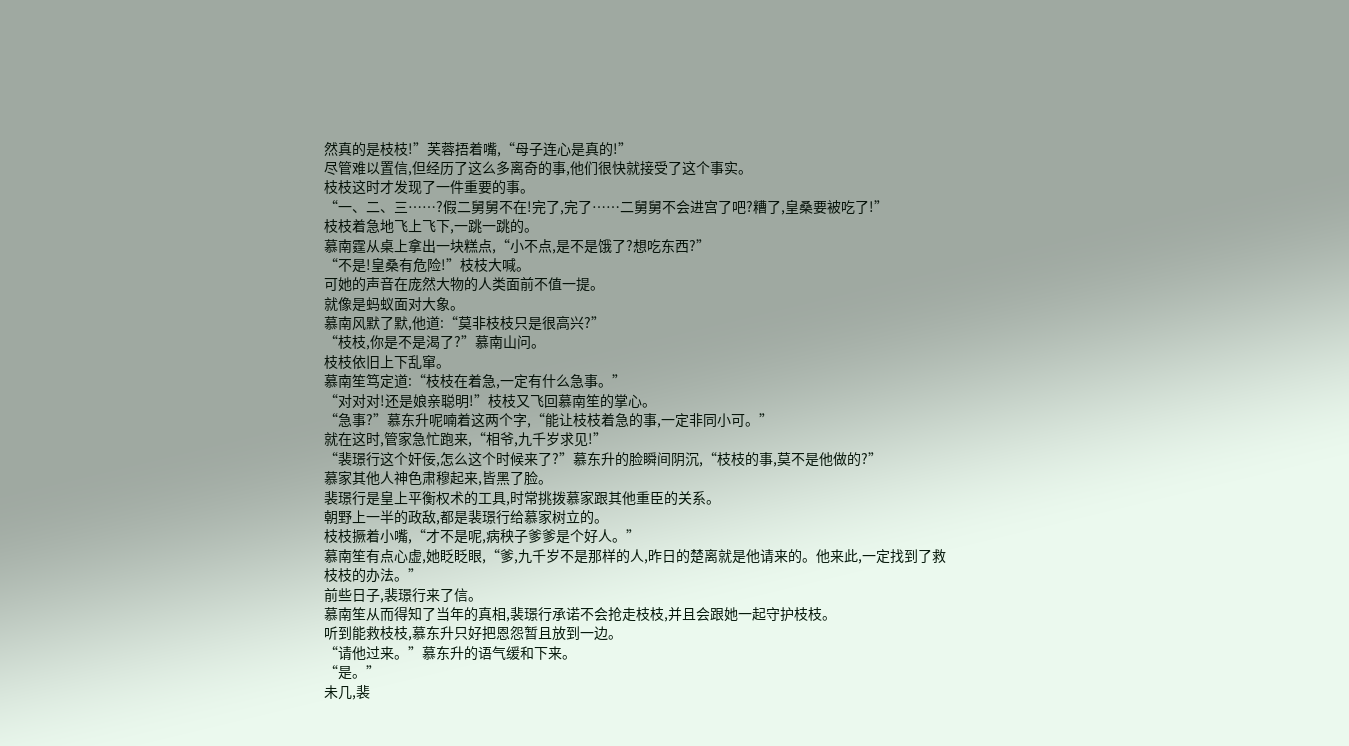然真的是枝枝!”芙蓉捂着嘴,“母子连心是真的!”
尽管难以置信,但经历了这么多离奇的事,他们很快就接受了这个事实。
枝枝这时才发现了一件重要的事。
“一、二、三……?假二舅舅不在!完了,完了……二舅舅不会进宫了吧?糟了,皇桑要被吃了!”
枝枝着急地飞上飞下,一跳一跳的。
慕南霆从桌上拿出一块糕点,“小不点,是不是饿了?想吃东西?”
“不是!皇桑有危险!”枝枝大喊。
可她的声音在庞然大物的人类面前不值一提。
就像是蚂蚁面对大象。
慕南风默了默,他道:“莫非枝枝只是很高兴?”
“枝枝,你是不是渴了?”慕南山问。
枝枝依旧上下乱窜。
慕南笙笃定道:“枝枝在着急,一定有什么急事。”
“对对对!还是娘亲聪明!”枝枝又飞回慕南笙的掌心。
“急事?”慕东升呢喃着这两个字,“能让枝枝着急的事,一定非同小可。”
就在这时,管家急忙跑来,“相爷,九千岁求见!”
“裴璟行这个奸佞,怎么这个时候来了?”慕东升的脸瞬间阴沉,“枝枝的事,莫不是他做的?”
慕家其他人神色肃穆起来,皆黑了脸。
裴璟行是皇上平衡权术的工具,时常挑拨慕家跟其他重臣的关系。
朝野上一半的政敌,都是裴璟行给慕家树立的。
枝枝撅着小嘴,“才不是呢,病秧子爹爹是个好人。”
慕南笙有点心虚,她眨眨眼,“爹,九千岁不是那样的人,昨日的楚离就是他请来的。他来此,一定找到了救枝枝的办法。”
前些日子,裴璟行来了信。
慕南笙从而得知了当年的真相,裴璟行承诺不会抢走枝枝,并且会跟她一起守护枝枝。
听到能救枝枝,慕东升只好把恩怨暂且放到一边。
“请他过来。”慕东升的语气缓和下来。
“是。”
未几,裴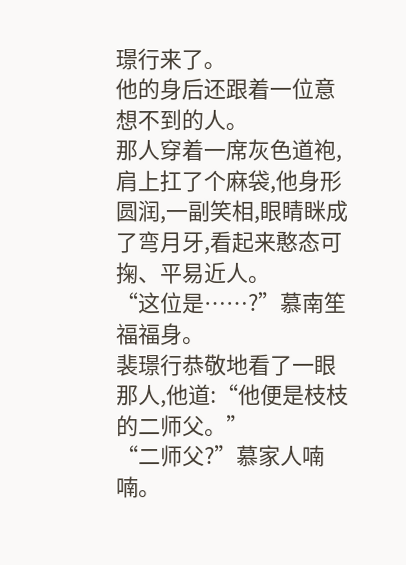璟行来了。
他的身后还跟着一位意想不到的人。
那人穿着一席灰色道袍,肩上扛了个麻袋,他身形圆润,一副笑相,眼睛眯成了弯月牙,看起来憨态可掬、平易近人。
“这位是……?”慕南笙福福身。
裴璟行恭敬地看了一眼那人,他道:“他便是枝枝的二师父。”
“二师父?”慕家人喃喃。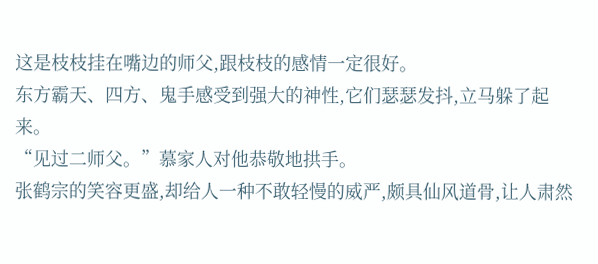这是枝枝挂在嘴边的师父,跟枝枝的感情一定很好。
东方霸天、四方、鬼手感受到强大的神性,它们瑟瑟发抖,立马躲了起来。
“见过二师父。”慕家人对他恭敬地拱手。
张鹤宗的笑容更盛,却给人一种不敢轻慢的威严,颇具仙风道骨,让人肃然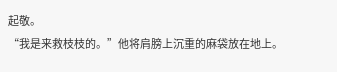起敬。
“我是来救枝枝的。”他将肩膀上沉重的麻袋放在地上。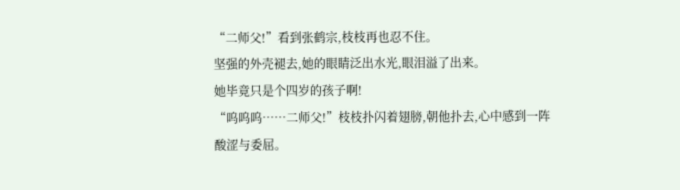“二师父!”看到张鹤宗,枝枝再也忍不住。
坚强的外壳褪去,她的眼睛泛出水光,眼泪溢了出来。
她毕竟只是个四岁的孩子啊!
“呜呜呜……二师父!”枝枝扑闪着翅膀,朝他扑去,心中感到一阵酸涩与委屈。